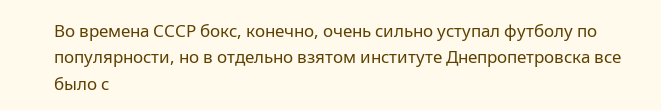Во времена СССР бокс, конечно, очень сильно уступал футболу по популярности, но в отдельно взятом институте Днепропетровска все было с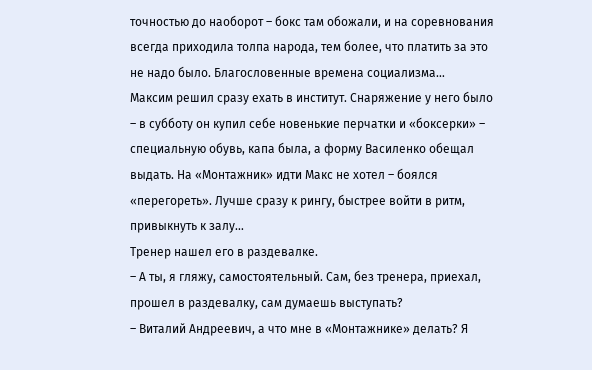точностью до наоборот – бокс там обожали, и на соревнования всегда приходила толпа народа, тем более, что платить за это не надо было. Благословенные времена социализма…
Максим решил сразу ехать в институт. Снаряжение у него было – в субботу он купил себе новенькие перчатки и «боксерки» – специальную обувь, капа была, а форму Василенко обещал выдать. На «Монтажник» идти Макс не хотел – боялся «перегореть». Лучше сразу к рингу, быстрее войти в ритм, привыкнуть к залу…
Тренер нашел его в раздевалке.
– А ты, я гляжу, самостоятельный. Сам, без тренера, приехал, прошел в раздевалку, сам думаешь выступать?
– Виталий Андреевич, а что мне в «Монтажнике» делать? Я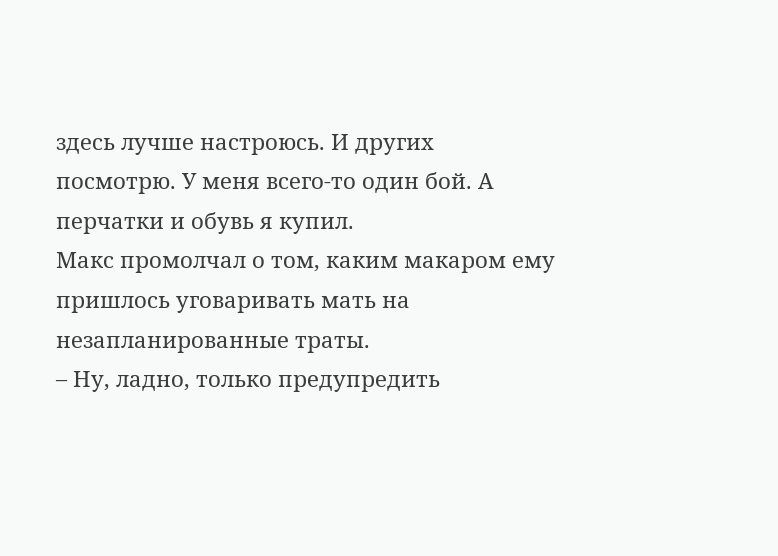здесь лучше настроюсь. И других посмотрю. У меня всего-то один бой. А перчатки и обувь я купил.
Макс промолчал о том, каким макаром ему пришлось уговаривать мать на незапланированные траты.
– Ну, ладно, только предупредить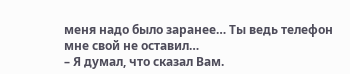меня надо было заранее… Ты ведь телефон мне свой не оставил…
– Я думал, что сказал Вам.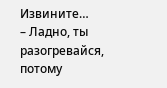Извините…
– Ладно, ты разогревайся, потому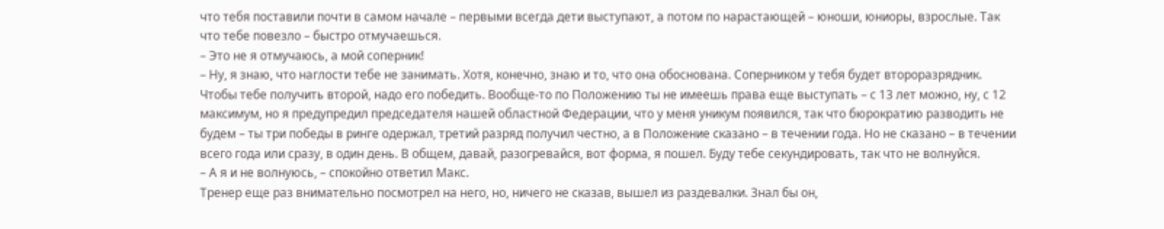что тебя поставили почти в самом начале – первыми всегда дети выступают, а потом по нарастающей – юноши, юниоры, взрослые. Так что тебе повезло – быстро отмучаешься.
– Это не я отмучаюсь, а мой соперник!
– Ну, я знаю, что наглости тебе не занимать. Хотя, конечно, знаю и то, что она обоснована. Соперником у тебя будет второразрядник. Чтобы тебе получить второй, надо его победить. Вообще-то по Положению ты не имеешь права еще выступать – с 13 лет можно, ну, с 12 максимум, но я предупредил председателя нашей областной Федерации, что у меня уникум появился, так что бюрократию разводить не будем – ты три победы в ринге одержал, третий разряд получил честно, а в Положение сказано – в течении года. Но не сказано – в течении всего года или сразу, в один день. В общем, давай, разогревайся, вот форма, я пошел. Буду тебе секундировать, так что не волнуйся.
– А я и не волнуюсь, – спокойно ответил Макс.
Тренер еще раз внимательно посмотрел на него, но, ничего не сказав, вышел из раздевалки. Знал бы он,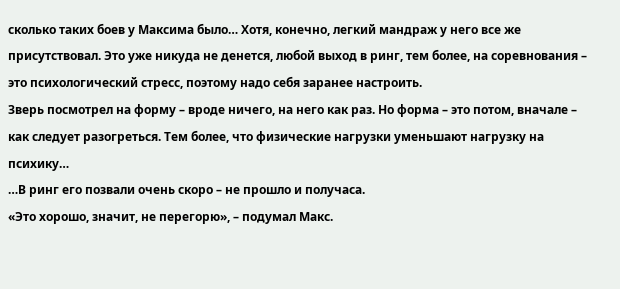сколько таких боев у Максима было… Хотя, конечно, легкий мандраж у него все же присутствовал. Это уже никуда не денется, любой выход в ринг, тем более, на соревнования – это психологический стресс, поэтому надо себя заранее настроить.
Зверь посмотрел на форму – вроде ничего, на него как раз. Но форма – это потом, вначале – как следует разогреться. Тем более, что физические нагрузки уменьшают нагрузку на психику…
…В ринг его позвали очень скоро – не прошло и получаса.
«Это хорошо, значит, не перегорю», – подумал Макс.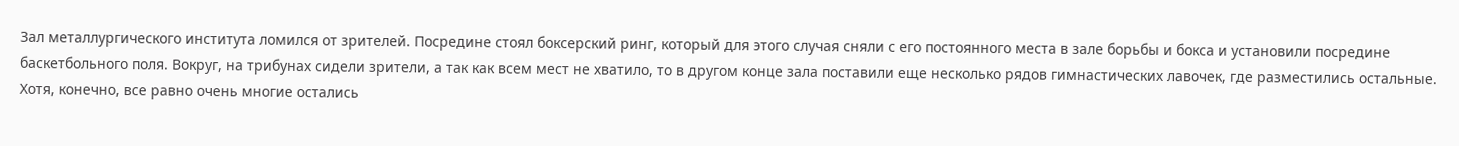Зал металлургического института ломился от зрителей. Посредине стоял боксерский ринг, который для этого случая сняли с его постоянного места в зале борьбы и бокса и установили посредине баскетбольного поля. Вокруг, на трибунах сидели зрители, а так как всем мест не хватило, то в другом конце зала поставили еще несколько рядов гимнастических лавочек, где разместились остальные. Хотя, конечно, все равно очень многие остались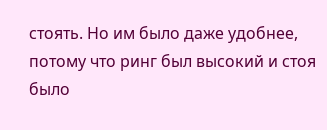стоять. Но им было даже удобнее, потому что ринг был высокий и стоя было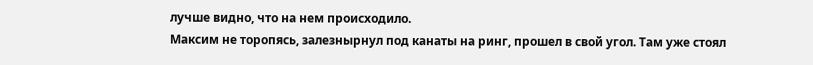лучше видно, что на нем происходило.
Максим не торопясь, залезнырнул под канаты на ринг, прошел в свой угол. Там уже стоял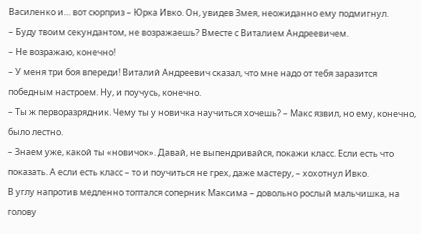Василенко и… вот сюрприз – Юрка Ивко. Он, увидев Змея, неожиданно ему подмигнул.
– Буду твоим секундантом, не возражаешь? Вместе с Виталием Андреевичем.
– Не возражаю, конечно!
– У меня три боя впереди! Виталий Андреевич сказал, что мне надо от тебя заразится победным настроем. Ну, и поучусь, конечно.
– Ты ж перворазрядник. Чему ты у новичка научиться хочешь? – Макс язвил, но ему, конечно, было лестно.
– Знаем уже, какой ты «новичок». Давай, не выпендривайся, покажи класс. Если есть что показать. А если есть класс – то и поучиться не грех, даже мастеру, – хохотнул Ивко.
В углу напротив медленно топтался соперник Максима – довольно рослый мальчишка, на голову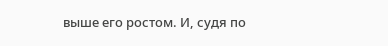выше его ростом. И, судя по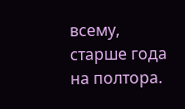всему, старше года на полтора.